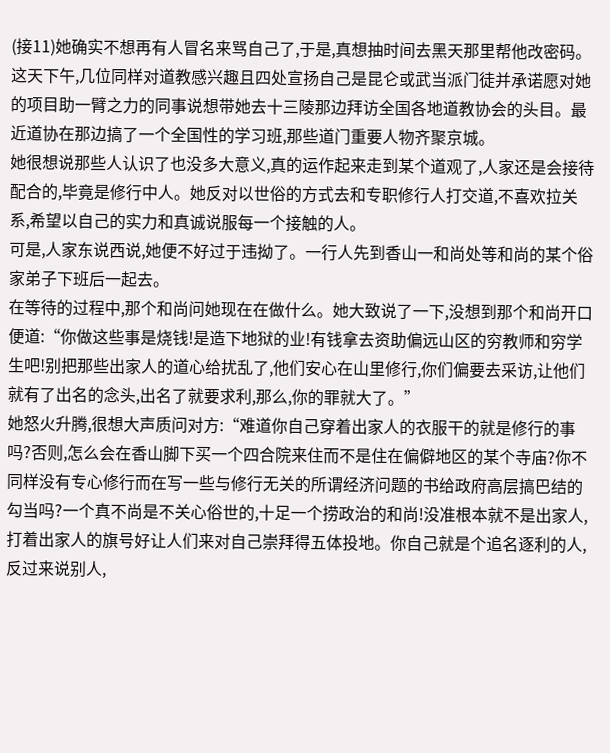(接11)她确实不想再有人冒名来骂自己了,于是,真想抽时间去黑天那里帮他改密码。
这天下午,几位同样对道教感兴趣且四处宣扬自己是昆仑或武当派门徒并承诺愿对她的项目助一臂之力的同事说想带她去十三陵那边拜访全国各地道教协会的头目。最近道协在那边搞了一个全国性的学习班,那些道门重要人物齐聚京城。
她很想说那些人认识了也没多大意义,真的运作起来走到某个道观了,人家还是会接待配合的,毕竟是修行中人。她反对以世俗的方式去和专职修行人打交道,不喜欢拉关系,希望以自己的实力和真诚说服每一个接触的人。
可是,人家东说西说,她便不好过于违拗了。一行人先到香山一和尚处等和尚的某个俗家弟子下班后一起去。
在等待的过程中,那个和尚问她现在在做什么。她大致说了一下,没想到那个和尚开口便道:“你做这些事是烧钱!是造下地狱的业!有钱拿去资助偏远山区的穷教师和穷学生吧!别把那些出家人的道心给扰乱了,他们安心在山里修行,你们偏要去采访,让他们就有了出名的念头,出名了就要求利,那么,你的罪就大了。”
她怒火升腾,很想大声质问对方:“难道你自己穿着出家人的衣服干的就是修行的事吗?否则,怎么会在香山脚下买一个四合院来住而不是住在偏僻地区的某个寺庙?你不同样没有专心修行而在写一些与修行无关的所谓经济问题的书给政府高层搞巴结的勾当吗?一个真不尚是不关心俗世的,十足一个捞政治的和尚!没准根本就不是出家人,打着出家人的旗号好让人们来对自己崇拜得五体投地。你自己就是个追名逐利的人,反过来说别人,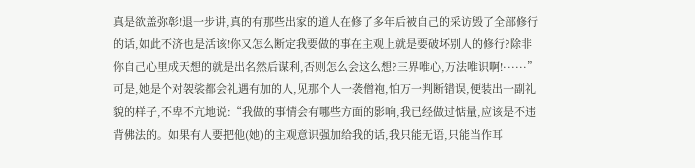真是欲盖弥彰!退一步讲,真的有那些出家的道人在修了多年后被自己的采访毁了全部修行的话,如此不济也是活该!你又怎么断定我要做的事在主观上就是要破坏别人的修行?除非你自己心里成天想的就是出名然后谋利,否则怎么会这么想?三界唯心,万法唯识啊!······”
可是,她是个对袈裟都会礼遇有加的人,见那个人一袭僧袍,怕万一判断错误,便装出一副礼貌的样子,不卑不亢地说:“我做的事情会有哪些方面的影响,我已经做过惦量,应该是不违背佛法的。如果有人要把他(她)的主观意识强加给我的话,我只能无语,只能当作耳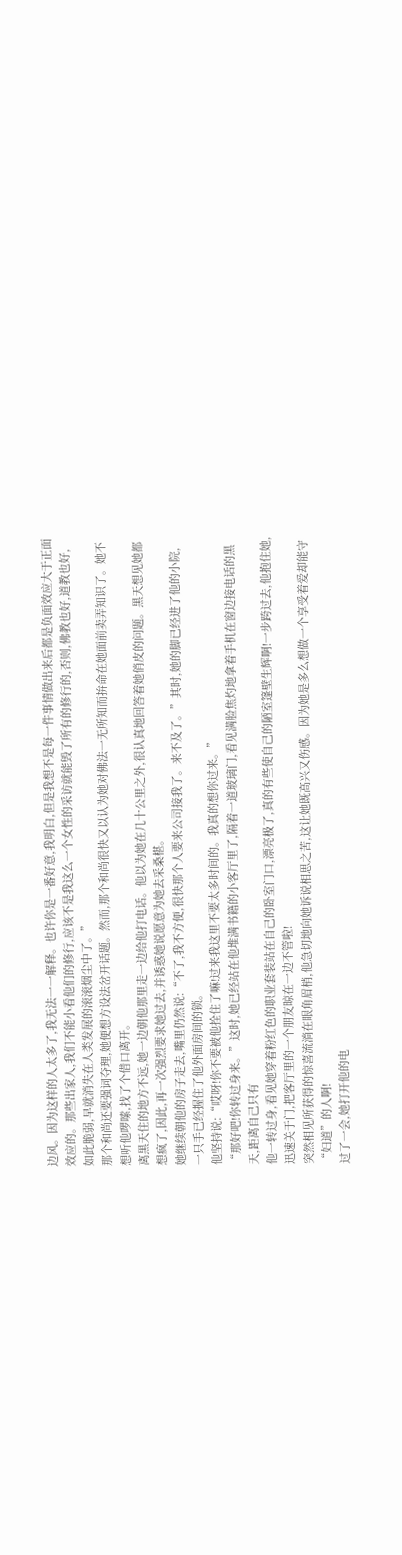边风。因为这样的人太多了,我无法一一解释。也许你是一番好意,我明白,但是我想不是每一件事情做出来后都是负面效应大于正面效应的。那些出家人,我们不能小看他们的修行,应该不是我这么一个女性的采访就能毁了所有的修行的,否则,佛教也好,道教也好,如此脆弱,早就消失在人类发展的滚滚烟尘中了。”
那个和尚还要强词夺理,她便想方设法岔开话题。然而,那个和尚很快又以认为她对佛法一无所知而拚命在她面前卖弄知识了。她不想听他啰嗦,找了个借口离开。
离黑天住的地方不远,她一边朝他那里走一边给他打电话。他以为她在几十公里之外,很认真地回答着她俏皮的问题。黑天想见她都想疯了,因此,再一次强烈要求她过去,并诱惑她说愿意为她去采桑椹。
她继续朝他的房子走去,嘴里仍然说:“不了,我不方便,很快那个人要来公司接我了。来不及了。”其时,她的脚已经进了他的小院,一只手已经握住了他外面房间的锁。
他坚持说:“哎呀!你不要被他拴住了嘛!过来我这里不要太多时间的。我真的想你过来。”
“那好吧!你转过身来。”这时,她已经站在他堆满书籍的小客厅里了,隔着一道玻璃门,看见满脸焦灼地拿着手机在窗边接电话的黑天,距离自己只有
他一转过身,看见她穿着粉红色的职业套装站在自己的卧室门口,漂亮极了,真的有些使自己的陋室篷壁生辉啊!一步跨过去,他抱住她,迅速关于门,把客厅里的一个朋友晾在一边不管啦!
突然相见所获得的惊喜流淌在眼角眉梢,他急切地向她诉说相思之苦,这让她既高兴又伤感。因为她是多么想做一个享受着爱却能守“妇道”的人啊!
过了一会,她打开他的电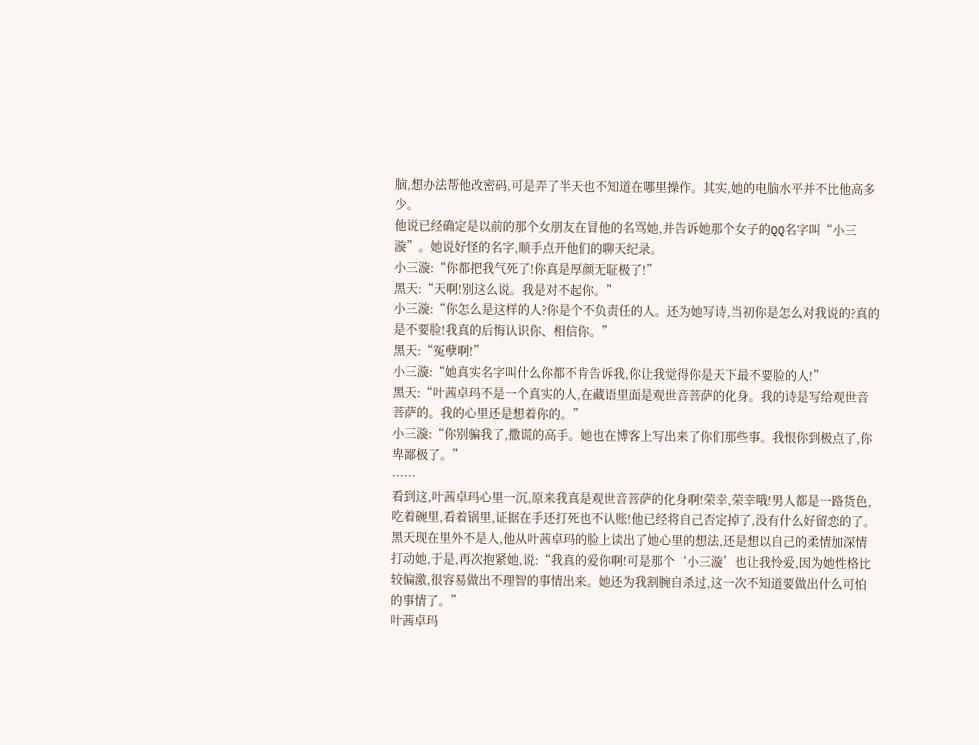脑,想办法帮他改密码,可是弄了半天也不知道在哪里操作。其实,她的电脑水平并不比他高多少。
他说已经确定是以前的那个女朋友在冒他的名骂她,并告诉她那个女子的QQ名字叫“小三漩”。她说好怪的名字,顺手点开他们的聊天纪录。
小三漩:“你都把我气死了!你真是厚颜无聇极了!”
黑天:“天啊!别这么说。我是对不起你。”
小三漩:“你怎么是这样的人?你是个不负责任的人。还为她写诗,当初你是怎么对我说的?真的是不要脸!我真的后悔认识你、相信你。”
黑天:“冤孽啊!”
小三漩:“她真实名字叫什么你都不肯告诉我,你让我觉得你是天下最不要脸的人!”
黑天:“叶茜卓玛不是一个真实的人,在藏语里面是观世音菩萨的化身。我的诗是写给观世音菩萨的。我的心里还是想着你的。”
小三漩:“你别骗我了,撒谎的高手。她也在博客上写出来了你们那些事。我恨你到极点了,你卑鄙极了。”
······
看到这,叶茜卓玛心里一沉,原来我真是观世音菩萨的化身啊!荣幸,荣幸哦!男人都是一路货色,吃着碗里,看着锅里,证据在手还打死也不认账!他已经将自己否定掉了,没有什么好留恋的了。
黑天现在里外不是人,他从叶茜卓玛的脸上读出了她心里的想法,还是想以自己的柔情加深情打动她,于是,再次抱紧她,说:“我真的爱你啊!可是那个‘小三漩’也让我怜爱,因为她性格比较偏激,很容易做出不理智的事情出来。她还为我割腕自杀过,这一次不知道要做出什么可怕的事情了。”
叶茜卓玛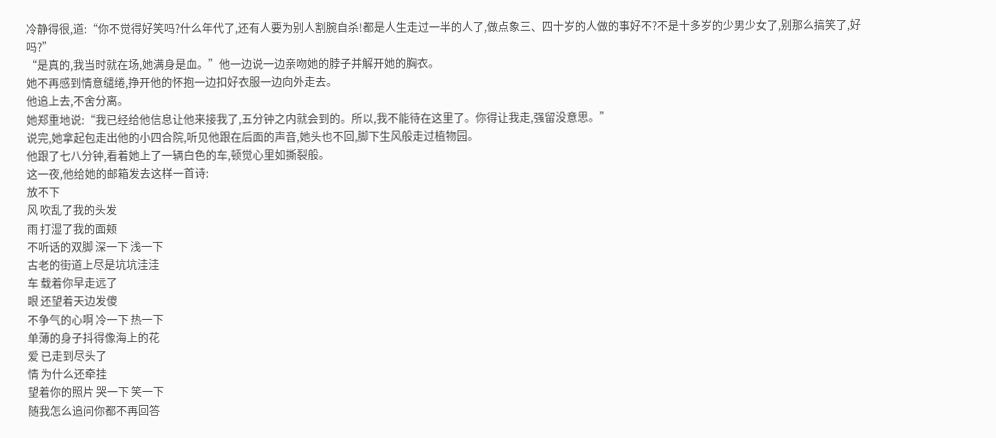冷静得很,道:“你不觉得好笑吗?什么年代了,还有人要为别人割腕自杀!都是人生走过一半的人了,做点象三、四十岁的人做的事好不?不是十多岁的少男少女了,别那么搞笑了,好吗?”
“是真的,我当时就在场,她满身是血。”他一边说一边亲吻她的脖子并解开她的胸衣。
她不再感到情意缱绻,挣开他的怀抱一边扣好衣服一边向外走去。
他追上去,不舍分离。
她郑重地说:“我已经给他信息让他来接我了,五分钟之内就会到的。所以,我不能待在这里了。你得让我走,强留没意思。”
说完,她拿起包走出他的小四合院,听见他跟在后面的声音,她头也不回,脚下生风般走过植物园。
他跟了七八分钟,看着她上了一辆白色的车,顿觉心里如撕裂般。
这一夜,他给她的邮箱发去这样一首诗:
放不下
风 吹乱了我的头发
雨 打湿了我的面颊
不听话的双脚 深一下 浅一下
古老的街道上尽是坑坑洼洼
车 载着你早走远了
眼 还望着天边发傻
不争气的心啊 冷一下 热一下
单薄的身子抖得像海上的花
爱 已走到尽头了
情 为什么还牵挂
望着你的照片 哭一下 笑一下
随我怎么追问你都不再回答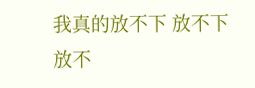我真的放不下 放不下
放不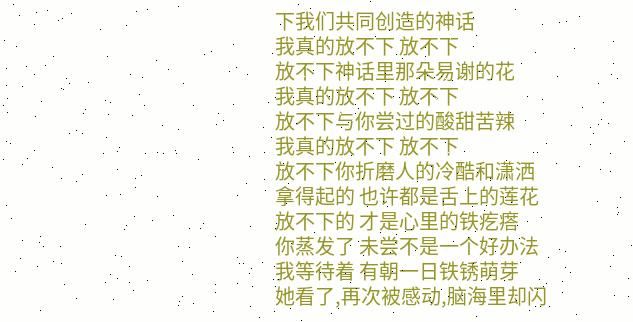下我们共同创造的神话
我真的放不下 放不下
放不下神话里那朵易谢的花
我真的放不下 放不下
放不下与你尝过的酸甜苦辣
我真的放不下 放不下
放不下你折磨人的冷酷和潇洒
拿得起的 也许都是舌上的莲花
放不下的 才是心里的铁疙瘩
你蒸发了 未尝不是一个好办法
我等待着 有朝一日铁锈萌芽
她看了,再次被感动,脑海里却闪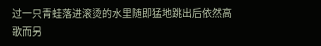过一只青蛙落进滚烫的水里随即猛地跳出后依然高歌而另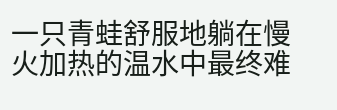一只青蛙舒服地躺在慢火加热的温水中最终难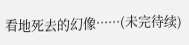看地死去的幻像······(未完待续)